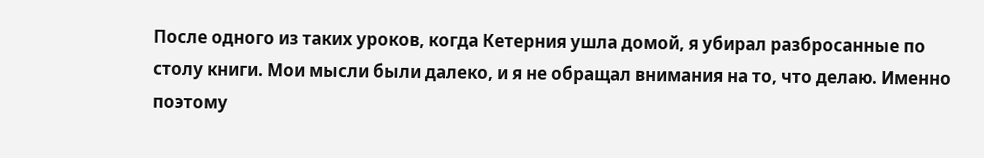После одного из таких уроков, когда Кетерния ушла домой, я убирал разбросанные по столу книги. Мои мысли были далеко, и я не обращал внимания на то, что делаю. Именно поэтому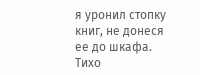я уронил стопку книг, не донеся ее до шкафа. Тихо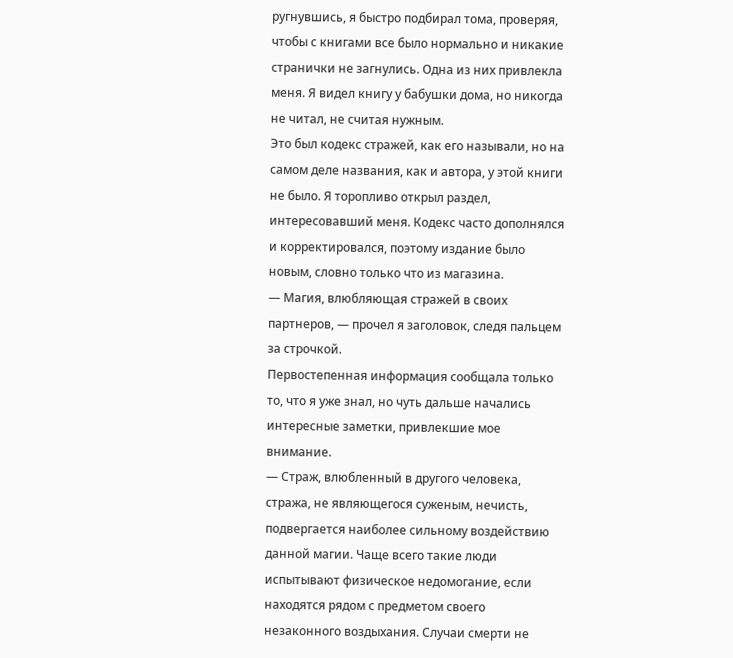ругнувшись, я быстро подбирал тома, проверяя, чтобы с книгами все было нормально и никакие странички не загнулись. Одна из них привлекла меня. Я видел книгу у бабушки дома, но никогда не читал, не считая нужным.
Это был кодекс стражей, как его называли, но на самом деле названия, как и автора, у этой книги не было. Я торопливо открыл раздел, интересовавший меня. Кодекс часто дополнялся и корректировался, поэтому издание было новым, словно только что из магазина.
— Магия, влюбляющая стражей в своих партнеров, — прочел я заголовок, следя пальцем за строчкой.
Первостепенная информация сообщала только то, что я уже знал, но чуть дальше начались интересные заметки, привлекшие мое внимание.
— Страж, влюбленный в другого человека, стража, не являющегося суженым, нечисть, подвергается наиболее сильному воздействию данной магии. Чаще всего такие люди испытывают физическое недомогание, если находятся рядом с предметом своего незаконного воздыхания. Случаи смерти не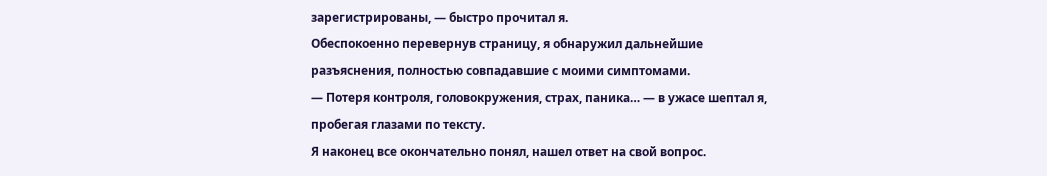зарегистрированы, — быстро прочитал я.
Обеспокоенно перевернув страницу, я обнаружил дальнейшие разъяснения, полностью совпадавшие с моими симптомами.
— Потеря контроля, головокружения, страх, паника… — в ужасе шептал я, пробегая глазами по тексту.
Я наконец все окончательно понял, нашел ответ на свой вопрос.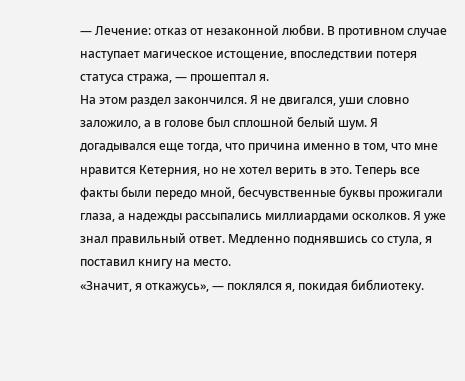— Лечение: отказ от незаконной любви. В противном случае наступает магическое истощение, впоследствии потеря статуса стража, — прошептал я.
На этом раздел закончился. Я не двигался, уши словно заложило, а в голове был сплошной белый шум. Я догадывался еще тогда, что причина именно в том, что мне нравится Кетерния, но не хотел верить в это. Теперь все факты были передо мной, бесчувственные буквы прожигали глаза, а надежды рассыпались миллиардами осколков. Я уже знал правильный ответ. Медленно поднявшись со стула, я поставил книгу на место.
«Значит, я откажусь», — поклялся я, покидая библиотеку.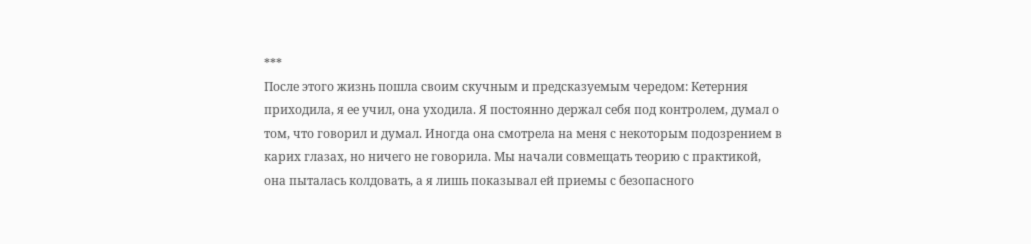***
После этого жизнь пошла своим скучным и предсказуемым чередом: Кетерния приходила, я ее учил, она уходила. Я постоянно держал себя под контролем, думал о том, что говорил и думал. Иногда она смотрела на меня с некоторым подозрением в карих глазах, но ничего не говорила. Мы начали совмещать теорию с практикой, она пыталась колдовать, а я лишь показывал ей приемы с безопасного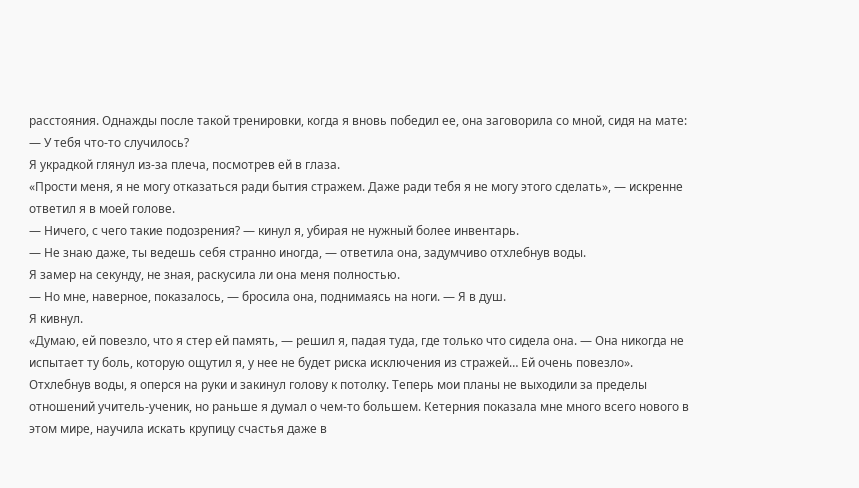расстояния. Однажды после такой тренировки, когда я вновь победил ее, она заговорила со мной, сидя на мате:
— У тебя что-то случилось?
Я украдкой глянул из-за плеча, посмотрев ей в глаза.
«Прости меня, я не могу отказаться ради бытия стражем. Даже ради тебя я не могу этого сделать», — искренне ответил я в моей голове.
— Ничего, с чего такие подозрения? — кинул я, убирая не нужный более инвентарь.
— Не знаю даже, ты ведешь себя странно иногда, — ответила она, задумчиво отхлебнув воды.
Я замер на секунду, не зная, раскусила ли она меня полностью.
— Но мне, наверное, показалось, — бросила она, поднимаясь на ноги. — Я в душ.
Я кивнул.
«Думаю, ей повезло, что я стер ей память, — решил я, падая туда, где только что сидела она. — Она никогда не испытает ту боль, которую ощутил я, у нее не будет риска исключения из стражей… Ей очень повезло».
Отхлебнув воды, я оперся на руки и закинул голову к потолку. Теперь мои планы не выходили за пределы отношений учитель-ученик, но раньше я думал о чем-то большем. Кетерния показала мне много всего нового в этом мире, научила искать крупицу счастья даже в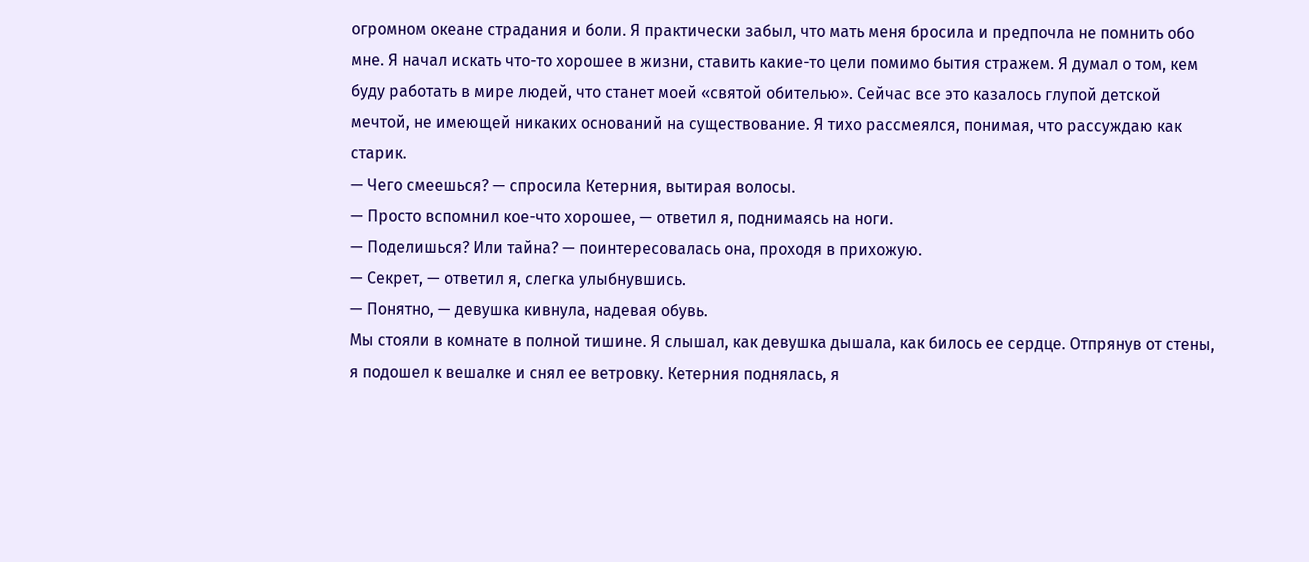огромном океане страдания и боли. Я практически забыл, что мать меня бросила и предпочла не помнить обо мне. Я начал искать что-то хорошее в жизни, ставить какие-то цели помимо бытия стражем. Я думал о том, кем буду работать в мире людей, что станет моей «святой обителью». Сейчас все это казалось глупой детской мечтой, не имеющей никаких оснований на существование. Я тихо рассмеялся, понимая, что рассуждаю как старик.
— Чего смеешься? — спросила Кетерния, вытирая волосы.
— Просто вспомнил кое-что хорошее, — ответил я, поднимаясь на ноги.
— Поделишься? Или тайна? — поинтересовалась она, проходя в прихожую.
— Секрет, — ответил я, слегка улыбнувшись.
— Понятно, — девушка кивнула, надевая обувь.
Мы стояли в комнате в полной тишине. Я слышал, как девушка дышала, как билось ее сердце. Отпрянув от стены, я подошел к вешалке и снял ее ветровку. Кетерния поднялась, я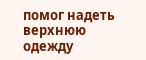помог надеть верхнюю одежду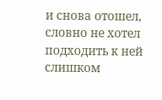и снова отошел, словно не хотел подходить к ней слишком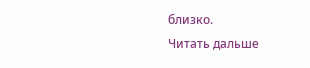близко.
Читать дальше